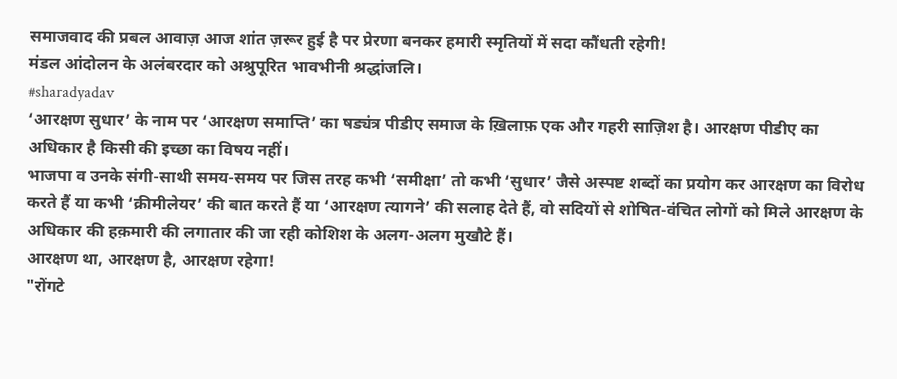समाजवाद की प्रबल आवाज़ आज शांत ज़रूर हुई है पर प्रेरणा बनकर हमारी स्मृतियों में सदा कौंधती रहेगी!
मंडल आंदोलन के अलंबरदार को अश्रुपूरित भावभीनी श्रद्धांजलि।
#sharadyadav
‘आरक्षण सुधार’ के नाम पर ‘आरक्षण समाप्ति’ का षड्यंत्र पीडीए समाज के ख़िलाफ़ एक और गहरी साज़िश है। आरक्षण पीडीए का अधिकार है किसी की इच्छा का विषय नहीं।
भाजपा व उनके संगी-साथी समय-समय पर जिस तरह कभी ‘समीक्षा’ तो कभी ‘सुधार’ जैसे अस्पष्ट शब्दों का प्रयोग कर आरक्षण का विरोध करते हैं या कभी ‘क्रीमीलेयर’ की बात करते हैं या ‘आरक्षण त्यागने’ की सलाह देते हैं, वो सदियों से शोषित-वंचित लोगों को मिले आरक्षण के अधिकार की हक़मारी की लगातार की जा रही कोशिश के अलग-अलग मुखौटे हैं।
आरक्षण था, आरक्षण है, आरक्षण रहेगा!
"रोंगटे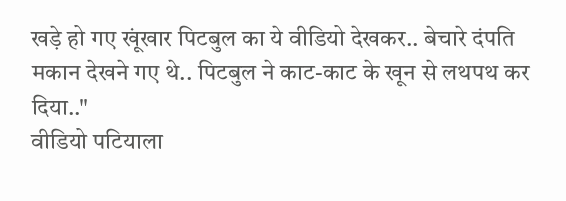खड़े हो गए खूंखार पिटबुल का ये वीडियो देखकर.. बेचारे दंपति मकान देखने गए थे.. पिटबुल ने काट-काट के खून से लथपथ कर दिया.."
वीडियो पटियाला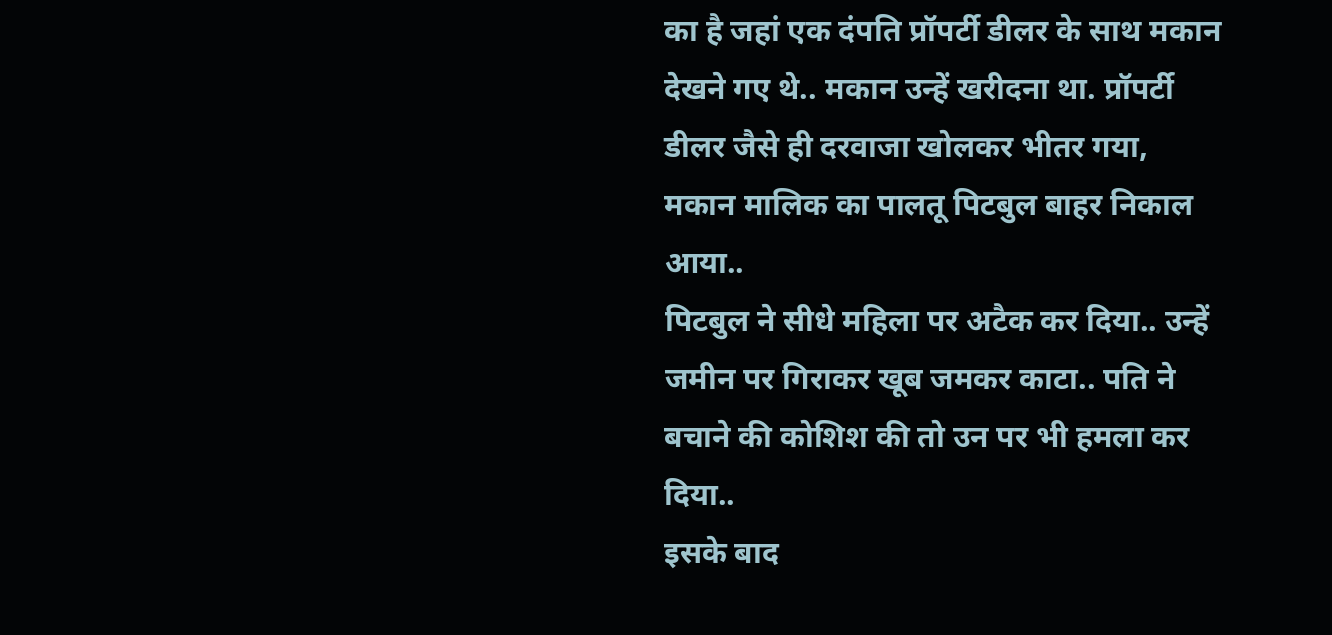का है जहां एक दंपति प्रॉपर्टी डीलर के साथ मकान देखने गए थे.. मकान उन्हें खरीदना था. प्रॉपर्टी डीलर जैसे ही दरवाजा खोलकर भीतर गया, मकान मालिक का पालतू पिटबुल बाहर निकाल आया..
पिटबुल ने सीधे महिला पर अटैक कर दिया.. उन्हें जमीन पर गिराकर खूब जमकर काटा.. पति ने बचाने की कोशिश की तो उन पर भी हमला कर दिया..
इसके बाद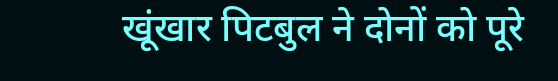खूंखार पिटबुल ने दोनों को पूरे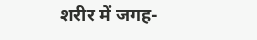शरीर में जगह-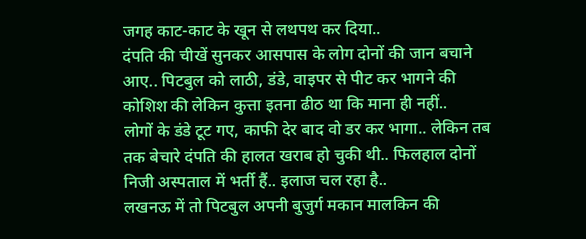जगह काट-काट के खून से लथपथ कर दिया..
दंपति की चीखें सुनकर आसपास के लोग दोनों की जान बचाने आए.. पिटबुल को लाठी, डंडे, वाइपर से पीट कर भागने की कोशिश की लेकिन कुत्ता इतना ढीठ था कि माना ही नहीं..
लोगों के डंडे टूट गए, काफी देर बाद वो डर कर भागा.. लेकिन तब तक बेचारे दंपति की हालत खराब हो चुकी थी.. फिलहाल दोनों निजी अस्पताल में भर्ती हैं.. इलाज चल रहा है..
लखनऊ में तो पिटबुल अपनी बुजुर्ग मकान मालकिन की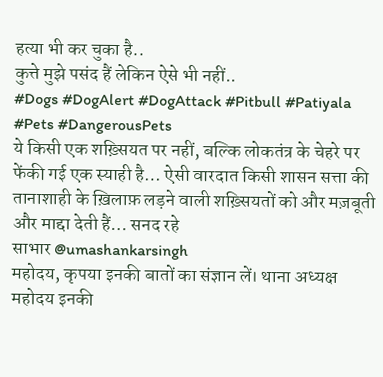हत्या भी कर चुका है..
कुत्ते मुझे पसंद हैं लेकिन ऐसे भी नहीं..
#Dogs #DogAlert #DogAttack #Pitbull #Patiyala #Pets #DangerousPets
ये किसी एक शख़्सियत पर नहीं, बल्कि लोकतंत्र के चेहरे पर फेंकी गई एक स्याही है… ऐसी वारदात किसी शासन सत्ता की तानाशाही के ख़िलाफ़ लड़ने वाली शख़्सियतों को और मज़बूती और माद्दा देती हैं… सनद रहे
साभार @umashankarsingh
महोदय, कृपया इनकी बातों का संज्ञान लें। थाना अध्यक्ष महोदय इनकी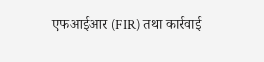एफआईआर (FIR) तथा कार्रवाई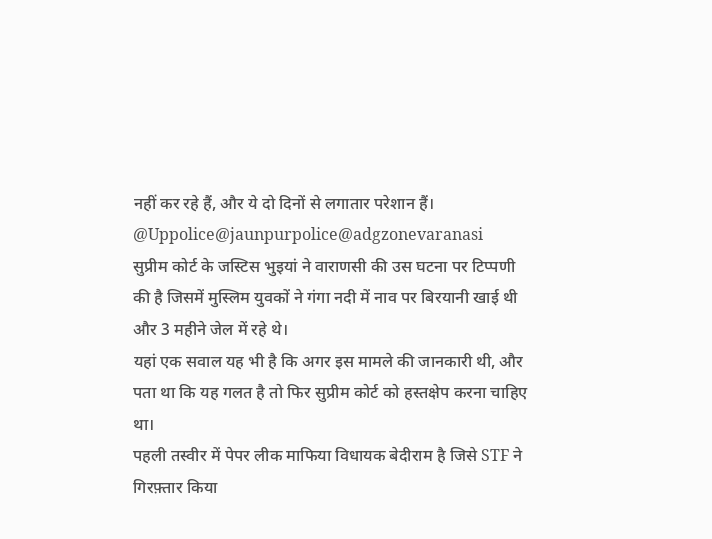नहीं कर रहे हैं, और ये दो दिनों से लगातार परेशान हैं।
@Uppolice@jaunpurpolice@adgzonevaranasi
सुप्रीम कोर्ट के जस्टिस भुइयां ने वाराणसी की उस घटना पर टिप्पणी की है जिसमें मुस्लिम युवकों ने गंगा नदी में नाव पर बिरयानी खाई थी और 3 महीने जेल में रहे थे।
यहां एक सवाल यह भी है कि अगर इस मामले की जानकारी थी, और पता था कि यह गलत है तो फिर सुप्रीम कोर्ट को हस्तक्षेप करना चाहिए था।
पहली तस्वीर में पेपर लीक माफिया विधायक बेदीराम है जिसे STF ने गिरफ़्तार किया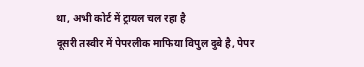था, अभी कोर्ट में ट्रायल चल रहा है
दूसरी तस्वीर में पेपरलीक माफिया विपुल दुबे है, पेपर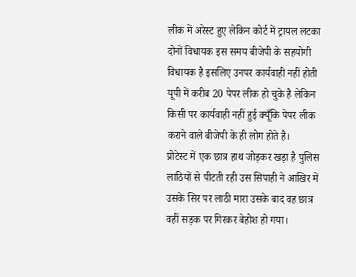लीक में अरेस्ट हुए लेकिन कोर्ट में ट्रायल लटका
दोनों विधायक इस समय बीजेपी के सहयोगी विधायक है इसलिए उनपर कार्यवाही नहीं होती
यूपी में करीब 20 पेपर लीक हो चुके है लेकिन किसी पर कार्यवाही नहीं हुई क्यूँकि पेपर लीक कराने वाले बीजेपी के ही लोग होते है।
प्रोटेस्ट में एक छात्र हाथ जोड़कर खड़ा है पुलिस लाठियों से पीटती रही उस सिपाही ने आखिर में उसके सिर पर लाठी मारा उसके बाद वह छात्र वहीं सड़क पर गिरकर बेहोश हो गया।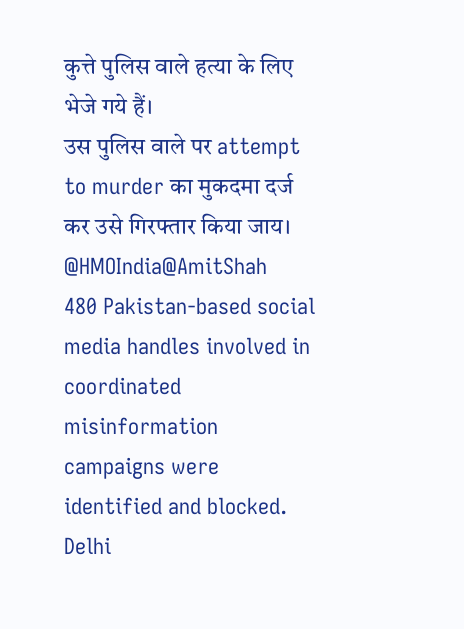कुत्ते पुलिस वाले हत्या के लिए भेजे गये हैं।
उस पुलिस वाले पर attempt to murder का मुकदमा दर्ज कर उसे गिरफ्तार किया जाय।
@HMOIndia@AmitShah
480 Pakistan-based social media handles involved in coordinated misinformation campaigns were identified and blocked.
Delhi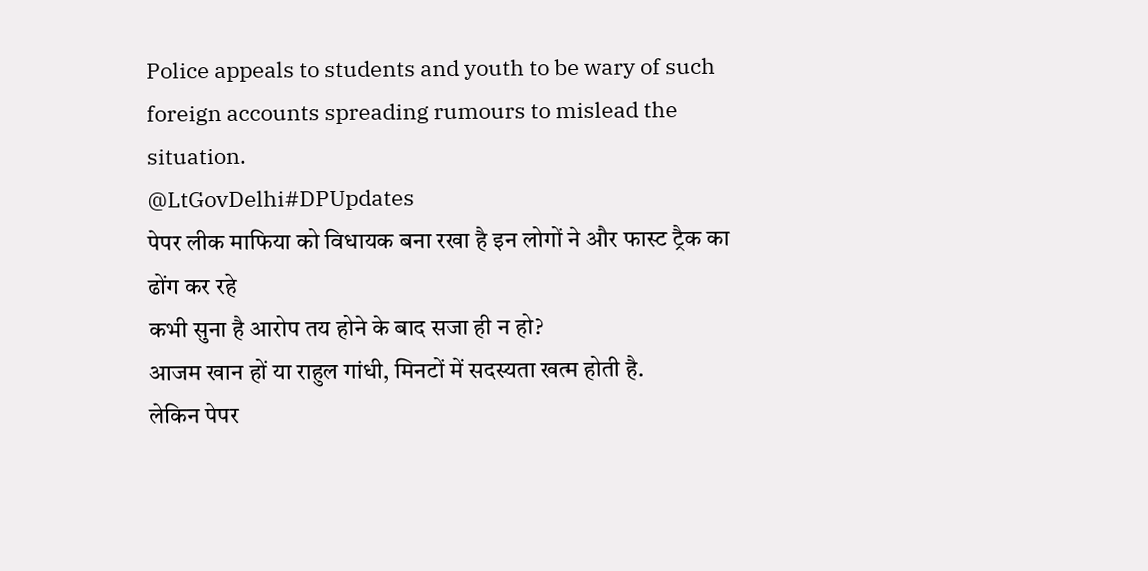Police appeals to students and youth to be wary of such foreign accounts spreading rumours to mislead the situation.
@LtGovDelhi#DPUpdates
पेपर लीक माफिया को विधायक बना रखा है इन लोगों ने और फास्ट ट्रैक का ढोंग कर रहे
कभी सुना है आरोप तय होने के बाद सजा ही न हो?
आजम खान हों या राहुल गांधी, मिनटों में सदस्यता खत्म होती है.
लेकिन पेपर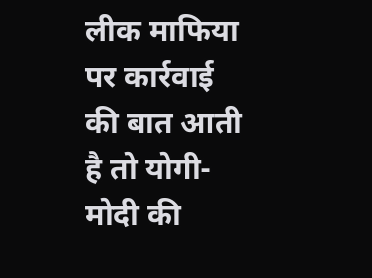लीक माफिया पर कार्रवाई की बात आती है तो योगी-मोदी की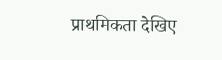प्राथमिकता देखिए